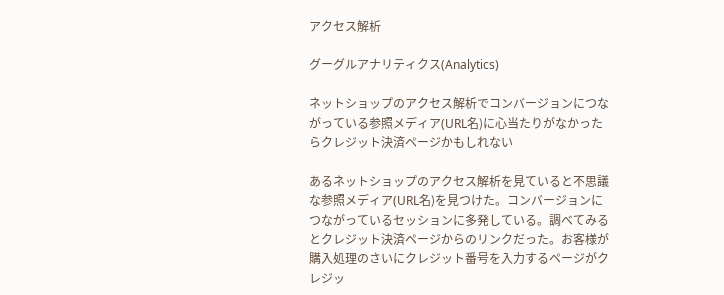アクセス解析

グーグルアナリティクス(Analytics)

ネットショップのアクセス解析でコンバージョンにつながっている参照メディア(URL名)に心当たりがなかったらクレジット決済ページかもしれない

あるネットショップのアクセス解析を見ていると不思議な参照メディア(URL名)を見つけた。コンバージョンにつながっているセッションに多発している。調べてみるとクレジット決済ページからのリンクだった。お客様が購入処理のさいにクレジット番号を入力するページがクレジッ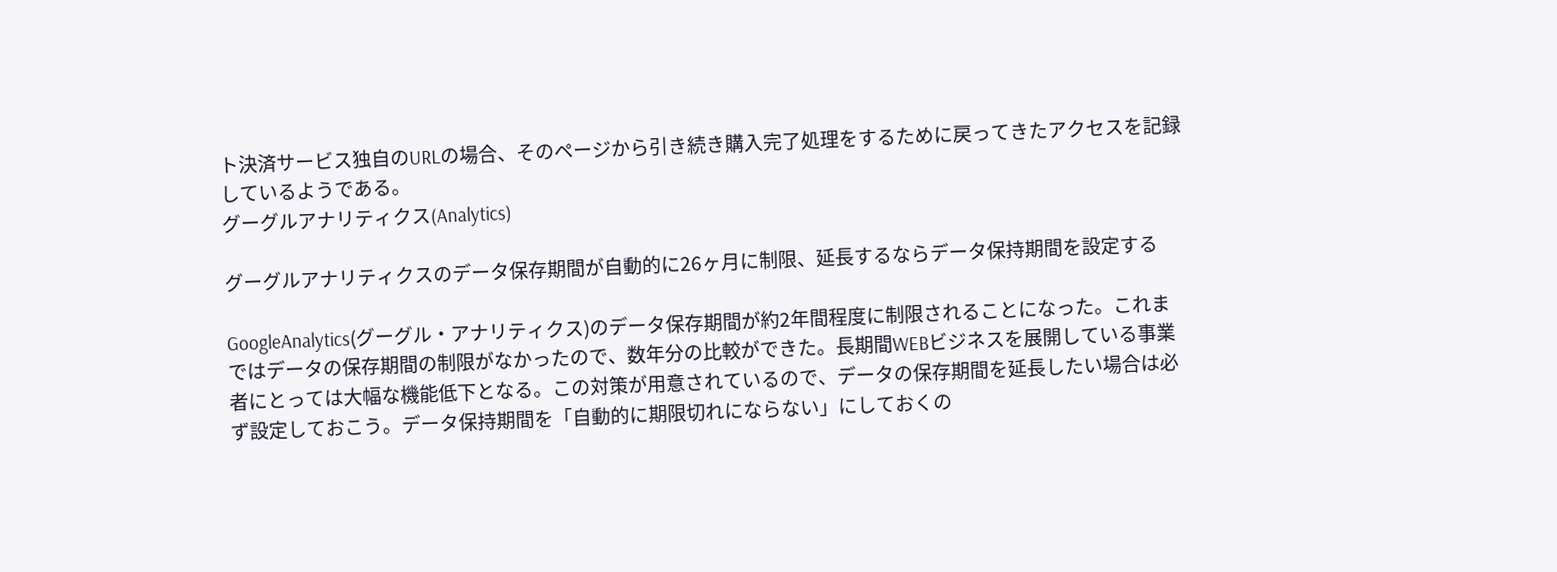ト決済サービス独自のURLの場合、そのページから引き続き購入完了処理をするために戻ってきたアクセスを記録しているようである。
グーグルアナリティクス(Analytics)

グーグルアナリティクスのデータ保存期間が自動的に26ヶ月に制限、延長するならデータ保持期間を設定する

GoogleAnalytics(グーグル・アナリティクス)のデータ保存期間が約2年間程度に制限されることになった。これまではデータの保存期間の制限がなかったので、数年分の比較ができた。長期間WEBビジネスを展開している事業者にとっては大幅な機能低下となる。この対策が用意されているので、データの保存期間を延長したい場合は必ず設定しておこう。データ保持期間を「自動的に期限切れにならない」にしておくの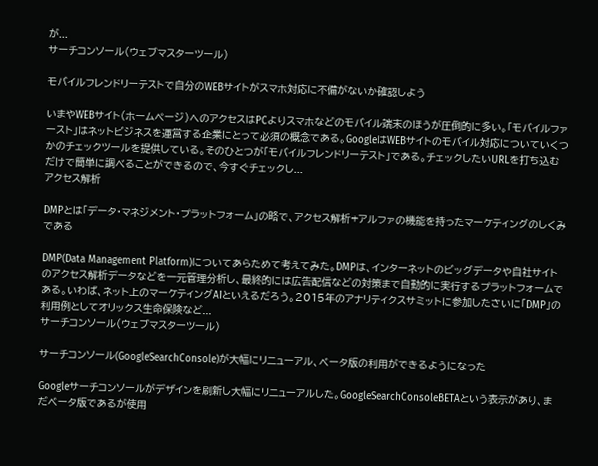が...
サーチコンソール(ウェブマスターツール)

モバイルフレンドリーテストで自分のWEBサイトがスマホ対応に不備がないか確認しよう

いまやWEBサイト(ホームページ)へのアクセスはPCよりスマホなどのモバイル端末のほうが圧倒的に多い。「モバイルファースト」はネットビジネスを運営する企業にとって必須の概念である。GoogleはWEBサイトのモバイル対応についていくつかのチェックツールを提供している。そのひとつが「モバイルフレンドリーテスト」である。チェックしたいURLを打ち込むだけで簡単に調べることができるので、今すぐチェックし...
アクセス解析

DMPとは「データ・マネジメント・プラットフォーム」の略で、アクセス解析+アルファの機能を持ったマーケティングのしくみである

DMP(Data Management Platform)についてあらためて考えてみた。DMPは、インターネットのビッグデータや自社サイトのアクセス解析データなどを一元管理分析し、最終的には広告配信などの対策まで自動的に実行するプラットフォームである。いわば、ネット上のマーケティングAIといえるだろう。2015年のアナリティクスサミットに参加したさいに「DMP」の利用例としてオリックス生命保険など...
サーチコンソール(ウェブマスターツール)

サーチコンソール(GoogleSearchConsole)が大幅にリニューアル、ベータ版の利用ができるようになった

Googleサーチコンソールがデザインを刷新し大幅にリニューアルした。GoogleSearchConsoleBETAという表示があり、まだベータ版であるが使用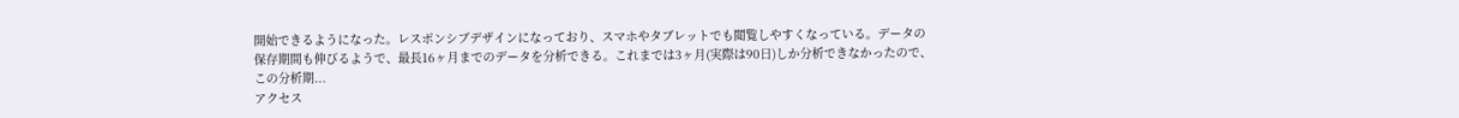開始できるようになった。レスポンシブデザインになっており、スマホやタブレットでも閲覧しやすくなっている。データの保存期間も伸びるようで、最長16ヶ月までのデータを分析できる。これまでは3ヶ月(実際は90日)しか分析できなかったので、この分析期...
アクセス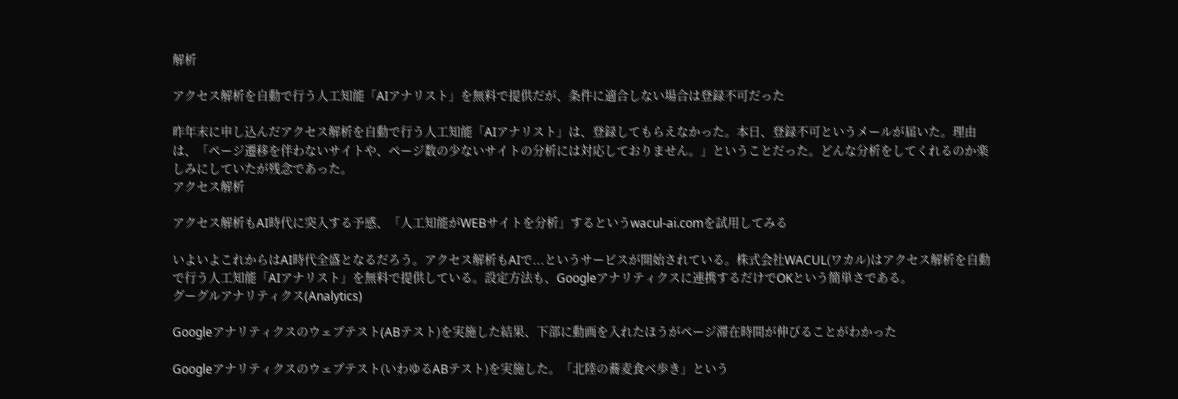解析

アクセス解析を自動で行う人工知能「AIアナリスト」を無料で提供だが、条件に適合しない場合は登録不可だった

昨年末に申し込んだアクセス解析を自動で行う人工知能「AIアナリスト」は、登録してもらえなかった。本日、登録不可というメールが届いた。理由は、「ページ遷移を伴わないサイトや、ページ数の少ないサイトの分析には対応しておりません。」ということだった。どんな分析をしてくれるのか楽しみにしていたが残念であった。
アクセス解析

アクセス解析もAI時代に突入する予感、「人工知能がWEBサイトを分析」するというwacul-ai.comを試用してみる

いよいよこれからはAI時代全盛となるだろう。アクセス解析もAIで...というサービスが開始されている。株式会社WACUL(ワカル)はアクセス解析を自動で行う人工知能「AIアナリスト」を無料で提供している。設定方法も、Googleアナリティクスに連携するだけでOKという簡単さである。
グーグルアナリティクス(Analytics)

Googleアナリティクスのウェブテスト(ABテスト)を実施した結果、下部に動画を入れたほうがページ滞在時間が伸びることがわかった

Googleアナリティクスのウェブテスト(いわゆるABテスト)を実施した。「北陸の蕎麦食べ歩き」という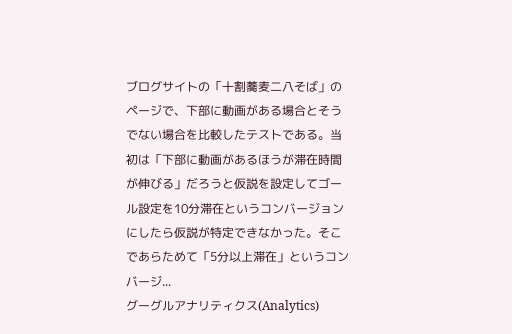ブログサイトの「十割蕎麦二八そば」のページで、下部に動画がある場合とそうでない場合を比較したテストである。当初は「下部に動画があるほうが滞在時間が伸びる」だろうと仮説を設定してゴール設定を10分滞在というコンバージョンにしたら仮説が特定できなかった。そこであらためて「5分以上滞在」というコンバージ...
グーグルアナリティクス(Analytics)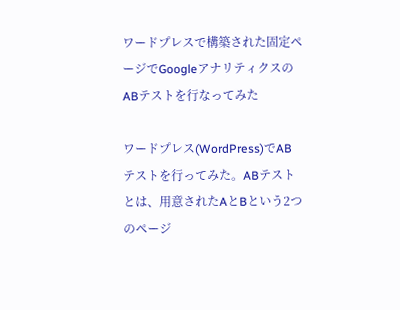ワードプレスで構築された固定ページでGoogleアナリティクスのABテストを行なってみた

ワードプレス(WordPress)でABテストを行ってみた。ABテストとは、用意されたAとBという2つのページ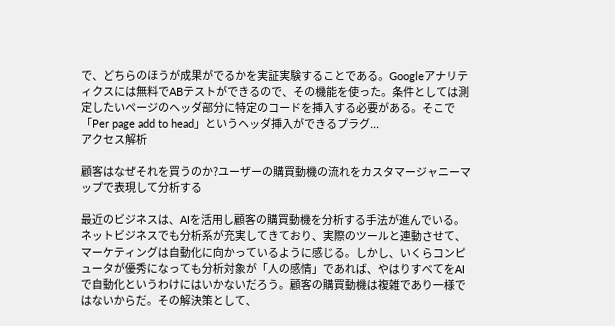で、どちらのほうが成果がでるかを実証実験することである。Googleアナリティクスには無料でABテストができるので、その機能を使った。条件としては測定したいページのヘッダ部分に特定のコードを挿入する必要がある。そこで「Per page add to head」というヘッダ挿入ができるプラグ...
アクセス解析

顧客はなぜそれを買うのか?ユーザーの購買動機の流れをカスタマージャニーマップで表現して分析する

最近のビジネスは、AIを活用し顧客の購買動機を分析する手法が進んでいる。ネットビジネスでも分析系が充実してきており、実際のツールと連動させて、マーケティングは自動化に向かっているように感じる。しかし、いくらコンピュータが優秀になっても分析対象が「人の感情」であれば、やはりすべてをAIで自動化というわけにはいかないだろう。顧客の購買動機は複雑であり一様ではないからだ。その解決策として、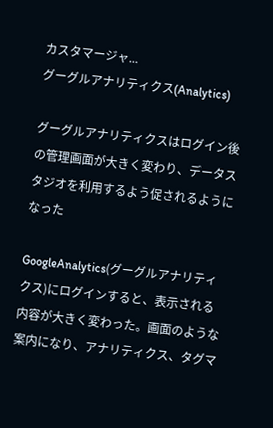カスタマージャ...
グーグルアナリティクス(Analytics)

グーグルアナリティクスはログイン後の管理画面が大きく変わり、データスタジオを利用するよう促されるようになった

GoogleAnalytics(グーグルアナリティクス)にログインすると、表示される内容が大きく変わった。画面のような案内になり、アナリティクス、タグマ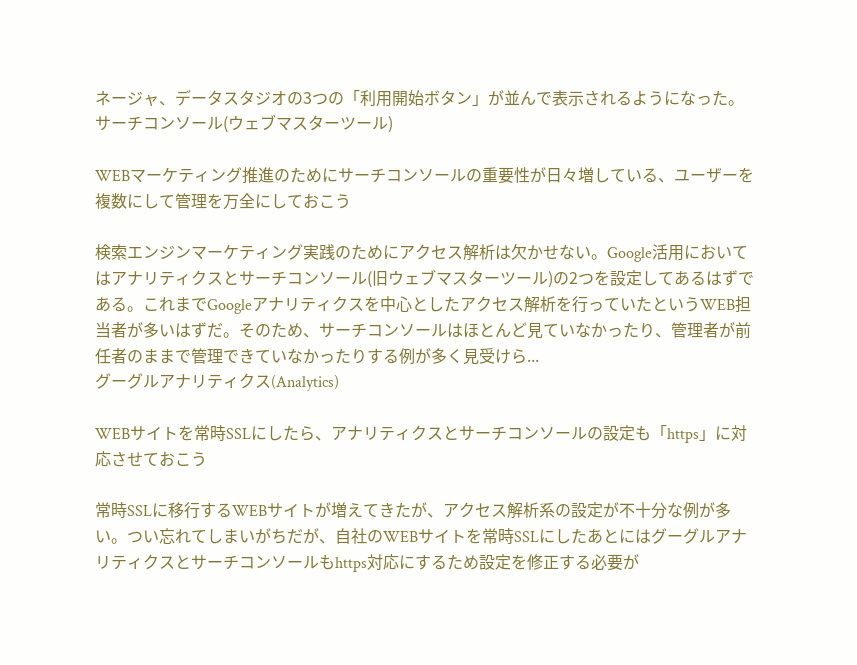ネージャ、データスタジオの3つの「利用開始ボタン」が並んで表示されるようになった。
サーチコンソール(ウェブマスターツール)

WEBマーケティング推進のためにサーチコンソールの重要性が日々増している、ユーザーを複数にして管理を万全にしておこう

検索エンジンマーケティング実践のためにアクセス解析は欠かせない。Google活用においてはアナリティクスとサーチコンソール(旧ウェブマスターツール)の2つを設定してあるはずである。これまでGoogleアナリティクスを中心としたアクセス解析を行っていたというWEB担当者が多いはずだ。そのため、サーチコンソールはほとんど見ていなかったり、管理者が前任者のままで管理できていなかったりする例が多く見受けら...
グーグルアナリティクス(Analytics)

WEBサイトを常時SSLにしたら、アナリティクスとサーチコンソールの設定も「https」に対応させておこう

常時SSLに移行するWEBサイトが増えてきたが、アクセス解析系の設定が不十分な例が多い。つい忘れてしまいがちだが、自社のWEBサイトを常時SSLにしたあとにはグーグルアナリティクスとサーチコンソールもhttps対応にするため設定を修正する必要が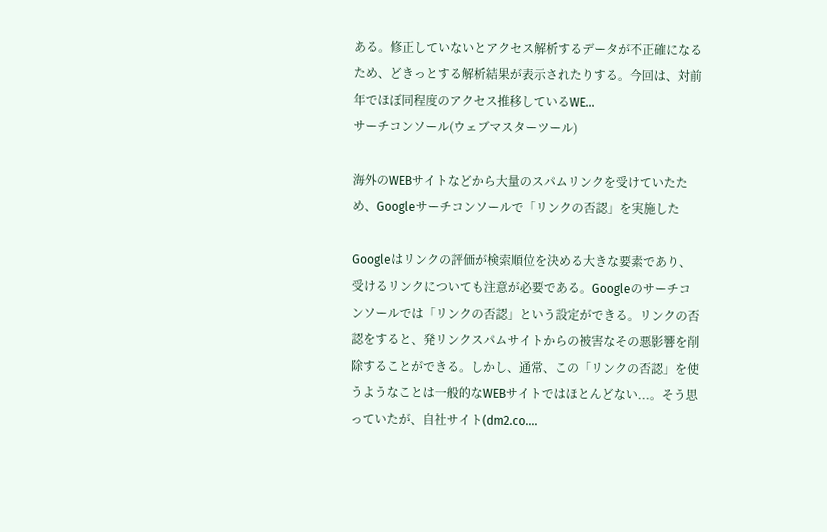ある。修正していないとアクセス解析するデータが不正確になるため、どきっとする解析結果が表示されたりする。今回は、対前年でほぼ同程度のアクセス推移しているWE...
サーチコンソール(ウェブマスターツール)

海外のWEBサイトなどから大量のスパムリンクを受けていたため、Googleサーチコンソールで「リンクの否認」を実施した

Googleはリンクの評価が検索順位を決める大きな要素であり、受けるリンクについても注意が必要である。Googleのサーチコンソールでは「リンクの否認」という設定ができる。リンクの否認をすると、発リンクスパムサイトからの被害なその悪影響を削除することができる。しかし、通常、この「リンクの否認」を使うようなことは一般的なWEBサイトではほとんどない...。そう思っていたが、自社サイト(dm2.co....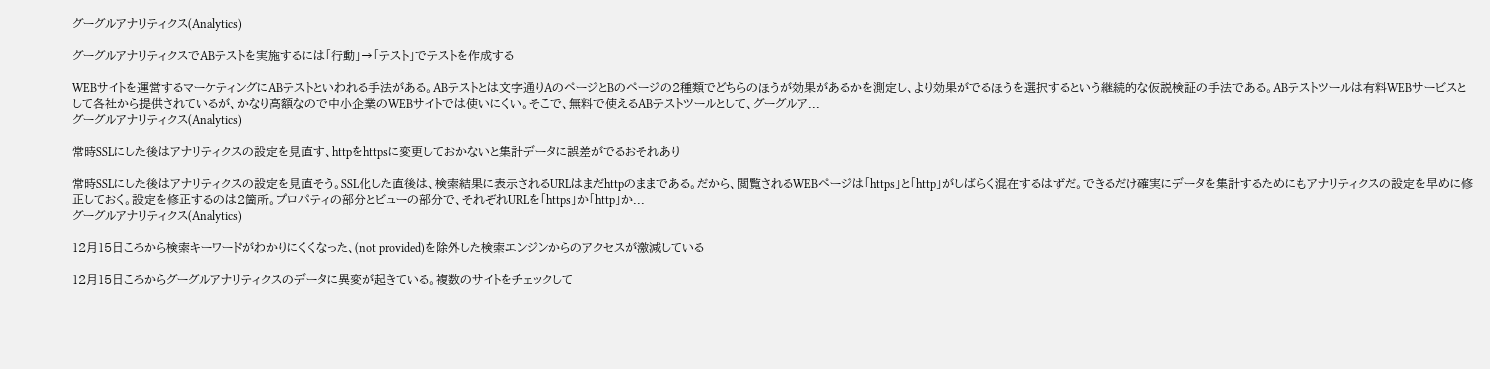グーグルアナリティクス(Analytics)

グーグルアナリティクスでABテストを実施するには「行動」→「テスト」でテストを作成する

WEBサイトを運営するマーケティングにABテストといわれる手法がある。ABテストとは文字通りAのページとBのページの2種類でどちらのほうが効果があるかを測定し、より効果がでるほうを選択するという継続的な仮説検証の手法である。ABテストツールは有料WEBサービスとして各社から提供されているが、かなり高額なので中小企業のWEBサイトでは使いにくい。そこで、無料で使えるABテストツールとして、グーグルア...
グーグルアナリティクス(Analytics)

常時SSLにした後はアナリティクスの設定を見直す、httpをhttpsに変更しておかないと集計データに誤差がでるおそれあり

常時SSLにした後はアナリティクスの設定を見直そう。SSL化した直後は、検索結果に表示されるURLはまだhttpのままである。だから、閲覧されるWEBページは「https」と「http」がしばらく混在するはずだ。できるだけ確実にデータを集計するためにもアナリティクスの設定を早めに修正しておく。設定を修正するのは2箇所。プロパティの部分とビューの部分で、それぞれURLを「https」か「http」か...
グーグルアナリティクス(Analytics)

12月15日ころから検索キーワードがわかりにくくなった、(not provided)を除外した検索エンジンからのアクセスが激減している

12月15日ころからグーグルアナリティクスのデータに異変が起きている。複数のサイトをチェックして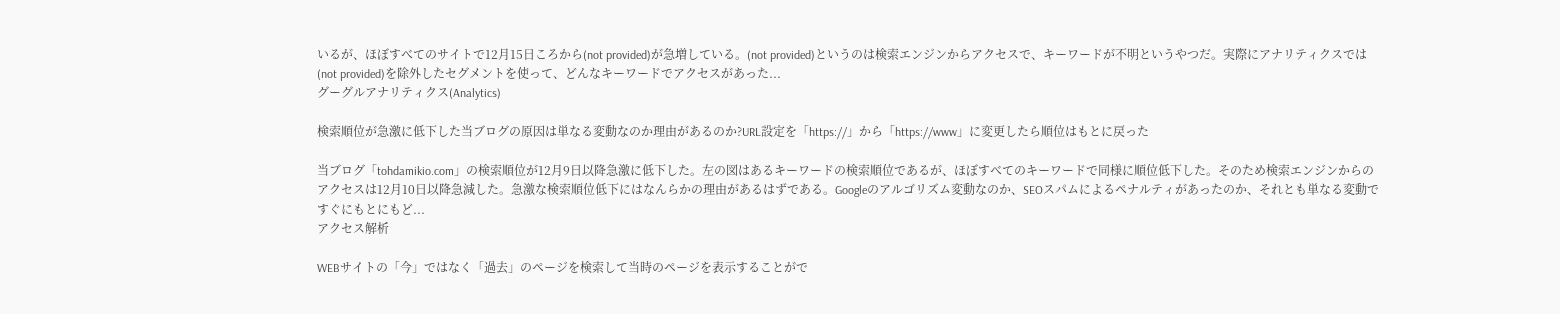いるが、ほぼすべてのサイトで12月15日ころから(not provided)が急増している。(not provided)というのは検索エンジンからアクセスで、キーワードが不明というやつだ。実際にアナリティクスでは(not provided)を除外したセグメントを使って、どんなキーワードでアクセスがあった...
グーグルアナリティクス(Analytics)

検索順位が急激に低下した当ブログの原因は単なる変動なのか理由があるのか?URL設定を「https://」から「https://www」に変更したら順位はもとに戻った

当ブログ「tohdamikio.com」の検索順位が12月9日以降急激に低下した。左の図はあるキーワードの検索順位であるが、ほぼすべてのキーワードで同様に順位低下した。そのため検索エンジンからのアクセスは12月10日以降急減した。急激な検索順位低下にはなんらかの理由があるはずである。Googleのアルゴリズム変動なのか、SEOスパムによるペナルティがあったのか、それとも単なる変動ですぐにもとにもど...
アクセス解析

WEBサイトの「今」ではなく「過去」のページを検索して当時のページを表示することがで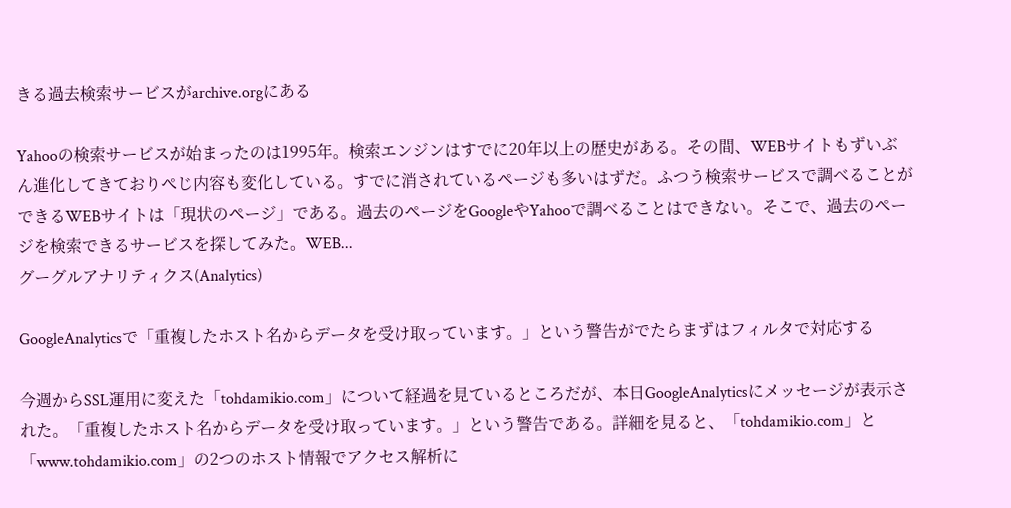きる過去検索サービスがarchive.orgにある

Yahooの検索サービスが始まったのは1995年。検索エンジンはすでに20年以上の歴史がある。その間、WEBサイトもずいぶん進化してきておりぺじ内容も変化している。すでに消されているページも多いはずだ。ふつう検索サービスで調べることができるWEBサイトは「現状のページ」である。過去のページをGoogleやYahooで調べることはできない。そこで、過去のページを検索できるサービスを探してみた。WEB...
グーグルアナリティクス(Analytics)

GoogleAnalyticsで「重複したホスト名からデータを受け取っています。」という警告がでたらまずはフィルタで対応する

今週からSSL運用に変えた「tohdamikio.com」について経過を見ているところだが、本日GoogleAnalyticsにメッセージが表示された。「重複したホスト名からデータを受け取っています。」という警告である。詳細を見ると、「tohdamikio.com」と「www.tohdamikio.com」の2つのホスト情報でアクセス解析に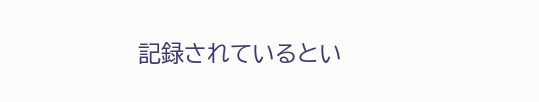記録されているとい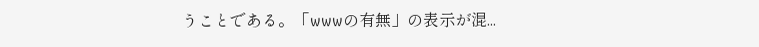うことである。「wwwの有無」の表示が混...